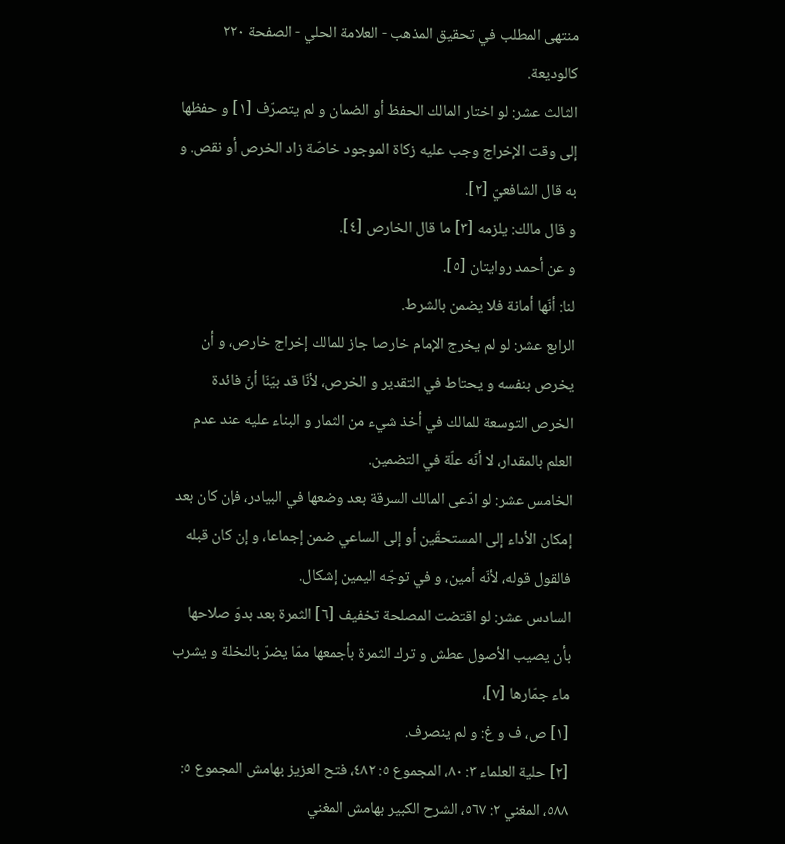منتهى المطلب في تحقيق المذهب - العلامة الحلي - الصفحة ٢٢٠
كالوديعة.
الثالث عشر: لو اختار المالك الحفظ أو الضمان و لم يتصرّف [١] و حفظها إلى وقت الإخراج وجب عليه زكاة الموجود خاصّة زاد الخرص أو نقص. و به قال الشافعيّ [٢].
و قال مالك: يلزمه [٣] ما قال الخارص [٤].
و عن أحمد روايتان [٥].
لنا: أنّها أمانة فلا يضمن بالشرط.
الرابع عشر: لو لم يخرج الإمام خارصا جاز للمالك إخراج خارص، و أن يخرص بنفسه و يحتاط في التقدير و الخرص، لأنّا قد بيّنّا أنّ فائدة الخرص التوسعة للمالك في أخذ شيء من الثمار و البناء عليه عند عدم العلم بالمقدار، لا أنّه علّة في التضمين.
الخامس عشر: لو ادّعى المالك السرقة بعد وضعها في البيادر، فإن كان بعد إمكان الأداء إلى المستحقّين أو إلى الساعي ضمن إجماعا، و إن كان قبله فالقول قوله، لأنّه أمين، و في توجّه اليمين إشكال.
السادس عشر: لو اقتضت المصلحة تخفيف [٦] الثمرة بعد بدوّ صلاحها بأن يصيب الأصول عطش و ترك الثمرة بأجمعها ممّا يضرّ بالنخلة و يشرب ماء جمّارها [٧]،
[١] ص، ف و غ: و لم ينصرف.
[٢] حلية العلماء ٣: ٨٠، المجموع ٥: ٤٨٢، فتح العزيز بهامش المجموع ٥: ٥٨٨، المغني ٢: ٥٦٧، الشرح الكبير بهامش المغني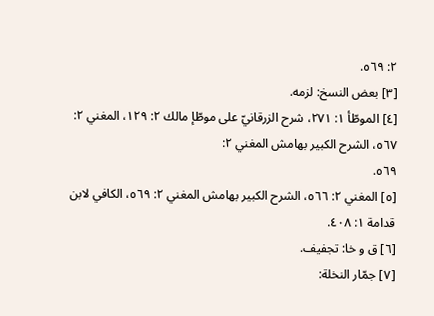٢: ٥٦٩.
[٣] بعض النسخ: لزمه.
[٤] الموطّأ ١: ٢٧١، شرح الزرقانيّ على موطّإ مالك ٢: ١٢٩، المغني ٢: ٥٦٧، الشرح الكبير بهامش المغني ٢:
٥٦٩.
[٥] المغني ٢: ٥٦٦، الشرح الكبير بهامش المغني ٢: ٥٦٩، الكافي لابن قدامة ١: ٤٠٨.
[٦] ق و خا: تجفيف.
[٧] جمّار النخلة: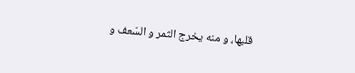قلبها، و منه يخرج الثمر و السّعف و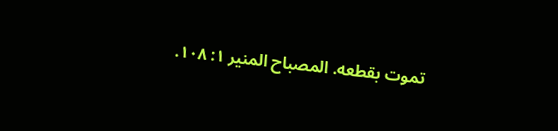تموت بقطعه. المصباح المنير ١: ١٠٨.